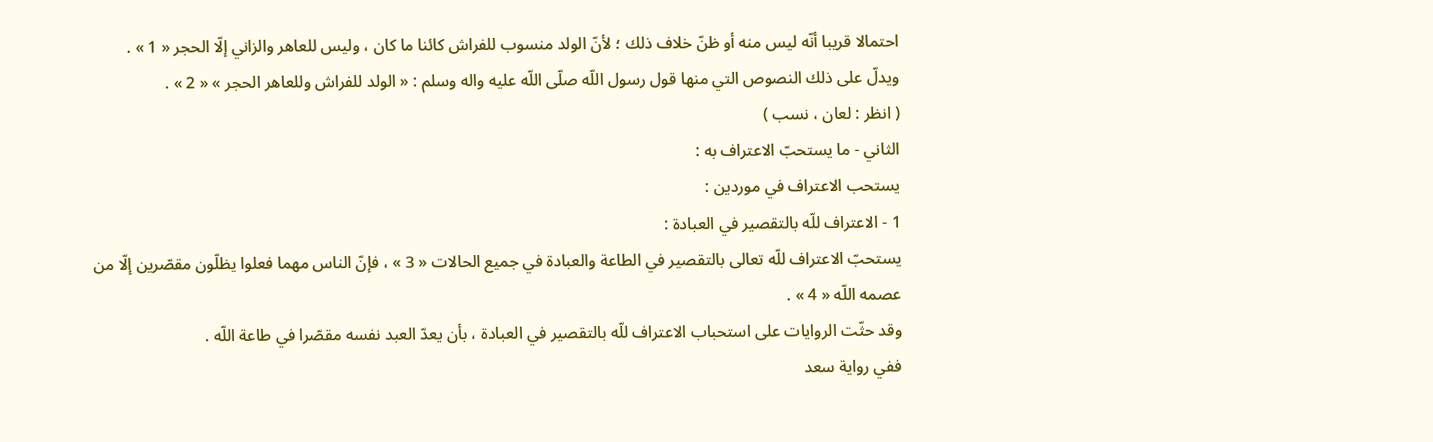احتمالا قريبا أنّه ليس منه أو ظنّ خلاف ذلك ؛ لأنّ الولد منسوب للفراش كائنا ما كان ، وليس للعاهر والزاني إلّا الحجر « 1 » .
ويدلّ على ذلك النصوص التي منها قول رسول اللّه صلّى اللّه عليه واله وسلم : « الولد للفراش وللعاهر الحجر » « 2 » .
( انظر : لعان ، نسب )
الثاني - ما يستحبّ الاعتراف به :
يستحب الاعتراف في موردين :
1 - الاعتراف للّه بالتقصير في العبادة :
يستحبّ الاعتراف للّه تعالى بالتقصير في الطاعة والعبادة في جميع الحالات « 3 » ، فإنّ الناس مهما فعلوا يظلّون مقصّرين إلّا من عصمه اللّه « 4 » .
وقد حثّت الروايات على استحباب الاعتراف للّه بالتقصير في العبادة ، بأن يعدّ العبد نفسه مقصّرا في طاعة اللّه .
ففي رواية سعد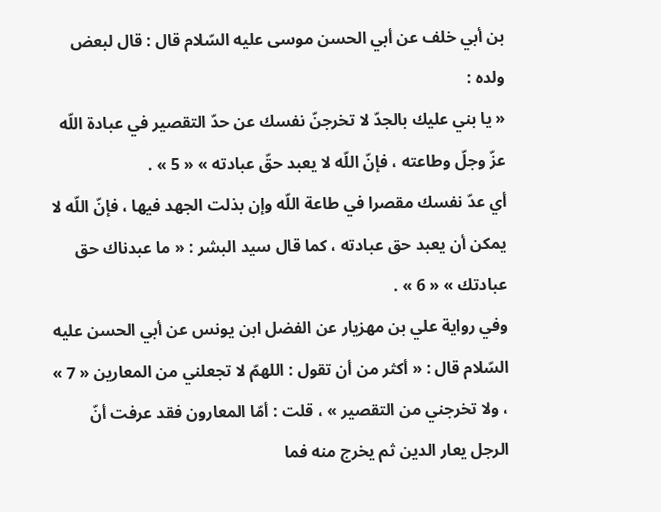بن أبي خلف عن أبي الحسن موسى عليه السّلام قال : قال لبعض ولده :
« يا بني عليك بالجدّ لا تخرجنّ نفسك عن حدّ التقصير في عبادة اللّه عزّ وجلّ وطاعته ، فإنّ اللّه لا يعبد حقّ عبادته » « 5 » .
أي عدّ نفسك مقصرا في طاعة اللّه وإن بذلت الجهد فيها ، فإنّ اللّه لا يمكن أن يعبد حق عبادته ، كما قال سيد البشر : « ما عبدناك حق عبادتك » « 6 » .
وفي رواية علي بن مهزيار عن الفضل ابن يونس عن أبي الحسن عليه السّلام قال : « أكثر من أن تقول : اللهمّ لا تجعلني من المعارين « 7 » ، ولا تخرجني من التقصير » ، قلت : أمّا المعارون فقد عرفت أنّ الرجل يعار الدين ثم يخرج منه فما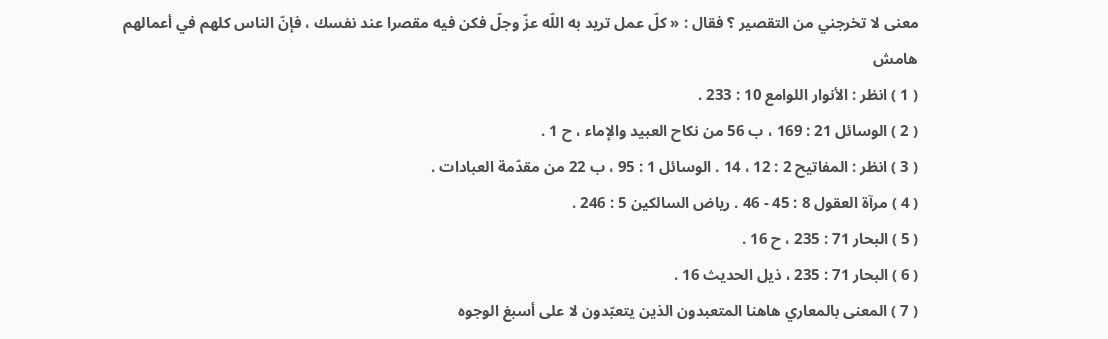معنى لا تخرجني من التقصير ؟ فقال : « كلّ عمل تريد به اللّه عزّ وجلّ فكن فيه مقصرا عند نفسك ، فإنّ الناس كلهم في أعمالهم
هامش
( 1 ) انظر : الأنوار اللوامع 10 : 233 .
( 2 ) الوسائل 21 : 169 ، ب 56 من نكاح العبيد والإماء ، ح 1 .
( 3 ) انظر : المفاتيح 2 : 12 ، 14 . الوسائل 1 : 95 ، ب 22 من مقدّمة العبادات .
( 4 ) مرآة العقول 8 : 45 - 46 . رياض السالكين 5 : 246 .
( 5 ) البحار 71 : 235 ، ح 16 .
( 6 ) البحار 71 : 235 ، ذيل الحديث 16 .
( 7 ) المعنى بالمعاري هاهنا المتعبدون الذين يتعبّدون لا على أسبغ الوجوه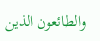والطائعون الذين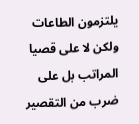يلتزمون الطاعات ولكن لا على قصيا المراتب بل على ضرب من التقصير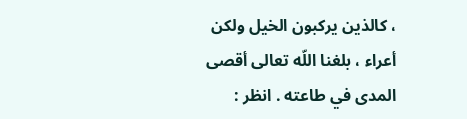، كالذين يركبون الخيل ولكن أعراء ، بلغنا اللّه تعالى أقصى المدى في طاعته . انظر :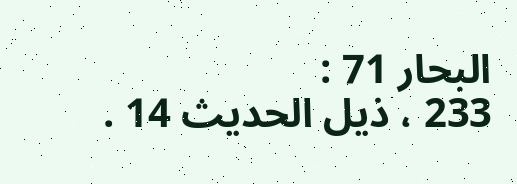البحار 71 :
233 ، ذيل الحديث 14 .